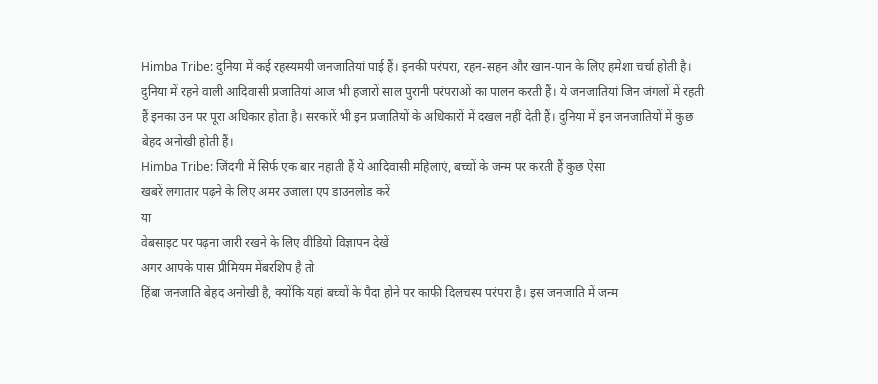Himba Tribe: दुनिया में कई रहस्यमयी जनजातियां पाई हैं। इनकी परंपरा, रहन-सहन और खान-पान के लिए हमेशा चर्चा होती है। दुनिया में रहने वाली आदिवासी प्रजातियां आज भी हजारों साल पुरानी परंपराओं का पालन करती हैं। ये जनजातियां जिन जंगलों में रहती हैं इनका उन पर पूरा अधिकार होता है। सरकारें भी इन प्रजातियों के अधिकारों में दखल नहीं देती हैं। दुनिया में इन जनजातियों में कुछ बेहद अनोखी होती हैं।
Himba Tribe: जिंदगी में सिर्फ एक बार नहाती हैं ये आदिवासी महिलाएं, बच्चों के जन्म पर करती हैं कुछ ऐसा
खबरें लगातार पढ़ने के लिए अमर उजाला एप डाउनलोड करें
या
वेबसाइट पर पढ़ना जारी रखने के लिए वीडियो विज्ञापन देखें
अगर आपके पास प्रीमियम मेंबरशिप है तो
हिंबा जनजाति बेहद अनोखी है, क्योंकि यहां बच्चों के पैदा होने पर काफी दिलचस्प परंपरा है। इस जनजाति में जन्म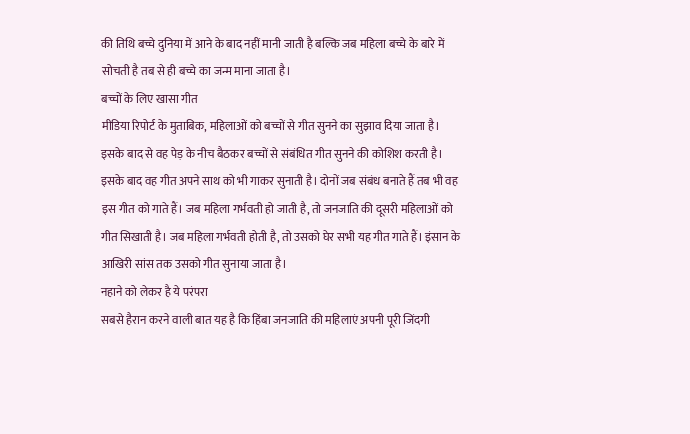की तिथि बच्चे दुनिया में आने के बाद नहीं मानी जाती है बल्कि जब महिला बच्चे के बारे में सोचती है तब से ही बच्चे का जन्म माना जाता है।
बच्चों के लिए खासा गीत
मीडिया रिपोर्ट के मुताबिक, महिलाओं को बच्चों से गीत सुनने का सुझाव दिया जाता है। इसके बाद से वह पेड़ के नीच बैठकर बच्चों से संबंधित गीत सुनने की कोशिश करती है। इसके बाद वह गीत अपने साथ को भी गाकर सुनाती है। दोनों जब संबंध बनाते हैं तब भी वह इस गीत को गाते हैं। जब महिला गर्भवती हो जाती है, तो जनजाति की दूसरी महिलाओं को गीत सिखाती है। जब महिला गर्भवती होती है, तो उसको घेर सभी यह गीत गाते हैं। इंसान के आखिरी सांस तक उसको गीत सुनाया जाता है।
नहाने को लेकर है ये परंपरा
सबसे हैरान करने वाली बात यह है कि हिंबा जनजाति की महिलाएं अपनी पूरी जिंदगी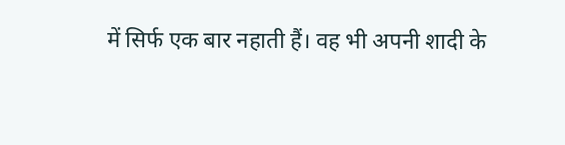में सिर्फ एक बार नहाती हैं। वह भी अपनी शादी के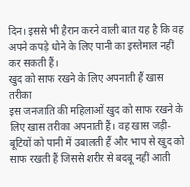दिन। इससे भी हैरान करने वाली बात यह है कि वह अपने कपड़े धोने के लिए पानी का इस्तेमाल नहीं कर सकती हैं।
खुद को साफ रखने के लिए अपनाती हैं खास तरीका
इस जनजाति की महिलाओं खुद को साफ रखने के लिए खास तरीका अपनाती हैं। वह खास जड़ी-बूटियों को पानी में उबालती हैं और भाप से खुद को साफ रखती हैं जिससे शरीर से बदबू नहीं आती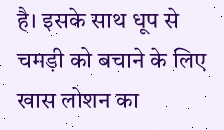है। इसके साथ धूप से चमड़ी को बचाने के लिए खास लोशन का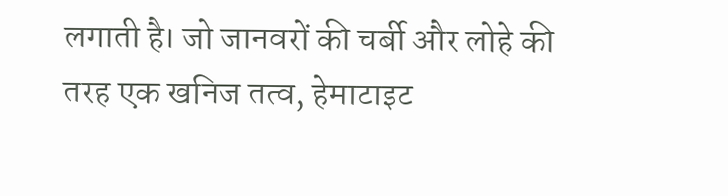लगाती है। जो जानवरों की चर्बी और लोहे की तरह एक खनिज तत्व, हेमाटाइट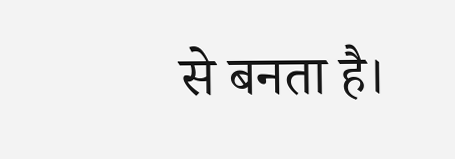से बनता है।